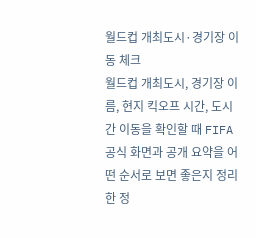월드컵 개최도시·경기장 이동 체크
월드컵 개최도시, 경기장 이름, 현지 킥오프 시간, 도시 간 이동을 확인할 때 FIFA 공식 화면과 공개 요약을 어떤 순서로 보면 좋은지 정리한 정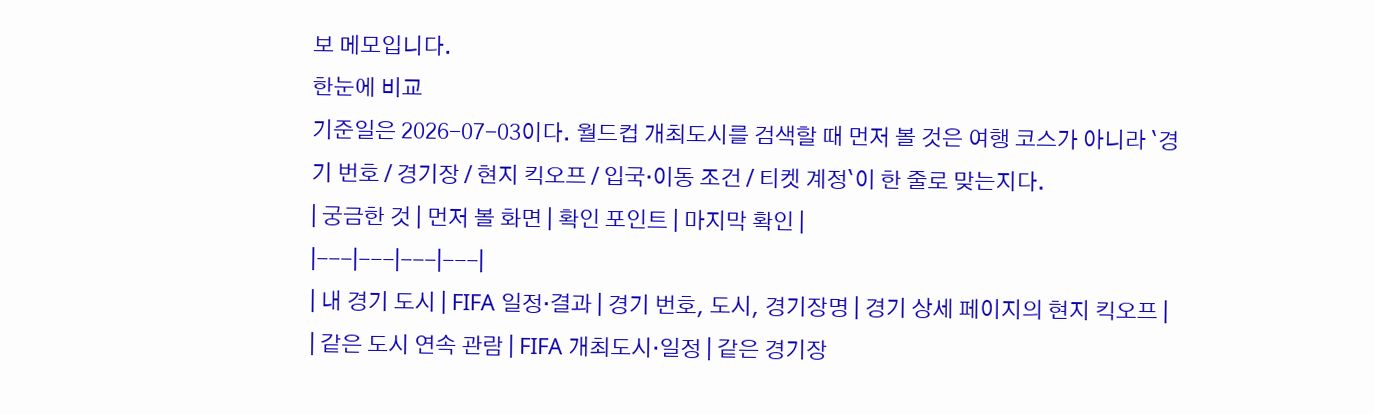보 메모입니다.
한눈에 비교
기준일은 2026-07-03이다. 월드컵 개최도시를 검색할 때 먼저 볼 것은 여행 코스가 아니라 `경기 번호 / 경기장 / 현지 킥오프 / 입국·이동 조건 / 티켓 계정`이 한 줄로 맞는지다.
| 궁금한 것 | 먼저 볼 화면 | 확인 포인트 | 마지막 확인 |
|---|---|---|---|
| 내 경기 도시 | FIFA 일정·결과 | 경기 번호, 도시, 경기장명 | 경기 상세 페이지의 현지 킥오프 |
| 같은 도시 연속 관람 | FIFA 개최도시·일정 | 같은 경기장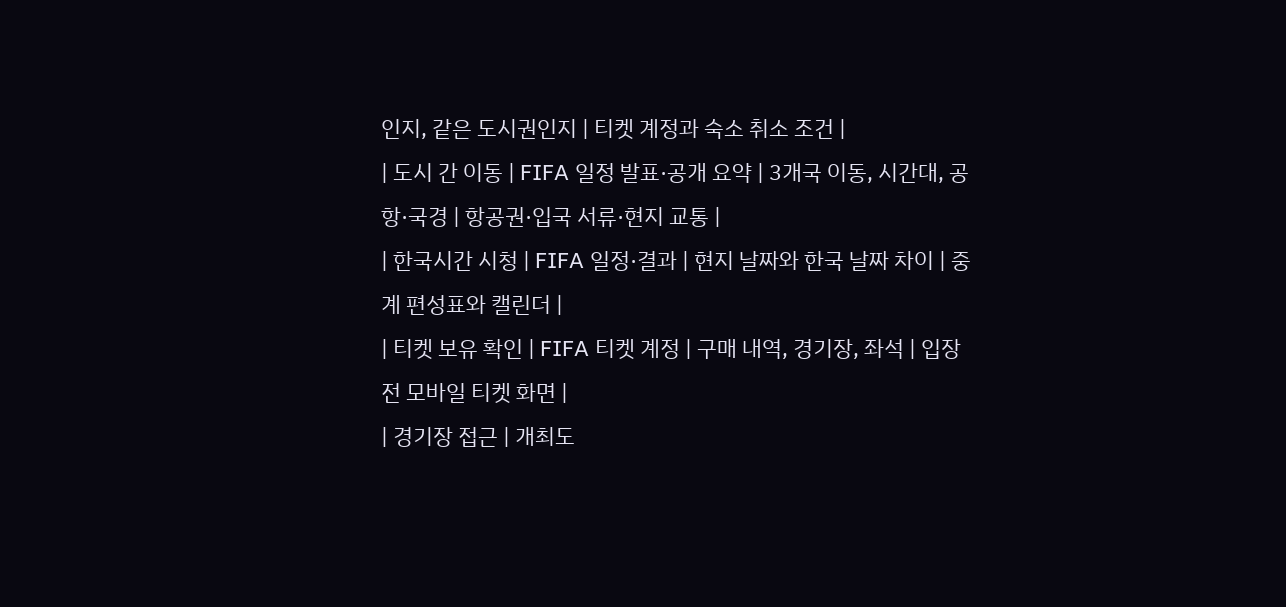인지, 같은 도시권인지 | 티켓 계정과 숙소 취소 조건 |
| 도시 간 이동 | FIFA 일정 발표·공개 요약 | 3개국 이동, 시간대, 공항·국경 | 항공권·입국 서류·현지 교통 |
| 한국시간 시청 | FIFA 일정·결과 | 현지 날짜와 한국 날짜 차이 | 중계 편성표와 캘린더 |
| 티켓 보유 확인 | FIFA 티켓 계정 | 구매 내역, 경기장, 좌석 | 입장 전 모바일 티켓 화면 |
| 경기장 접근 | 개최도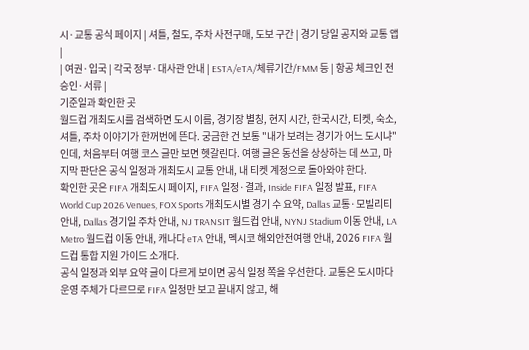시·교통 공식 페이지 | 셔틀, 철도, 주차 사전구매, 도보 구간 | 경기 당일 공지와 교통 앱 |
| 여권·입국 | 각국 정부·대사관 안내 | ESTA/eTA/체류기간/FMM 등 | 항공 체크인 전 승인·서류 |
기준일과 확인한 곳
월드컵 개최도시를 검색하면 도시 이름, 경기장 별칭, 현지 시간, 한국시간, 티켓, 숙소, 셔틀, 주차 이야기가 한꺼번에 뜬다. 궁금한 건 보통 "내가 보려는 경기가 어느 도시냐"인데, 처음부터 여행 코스 글만 보면 헷갈린다. 여행 글은 동선을 상상하는 데 쓰고, 마지막 판단은 공식 일정과 개최도시 교통 안내, 내 티켓 계정으로 돌아와야 한다.
확인한 곳은 FIFA 개최도시 페이지, FIFA 일정·결과, Inside FIFA 일정 발표, FIFA World Cup 2026 Venues, FOX Sports 개최도시별 경기 수 요약, Dallas 교통·모빌리티 안내, Dallas 경기일 주차 안내, NJ TRANSIT 월드컵 안내, NYNJ Stadium 이동 안내, LA Metro 월드컵 이동 안내, 캐나다 eTA 안내, 멕시코 해외안전여행 안내, 2026 FIFA 월드컵 통합 지원 가이드 소개다.
공식 일정과 외부 요약 글이 다르게 보이면 공식 일정 쪽을 우선한다. 교통은 도시마다 운영 주체가 다르므로 FIFA 일정만 보고 끝내지 않고, 해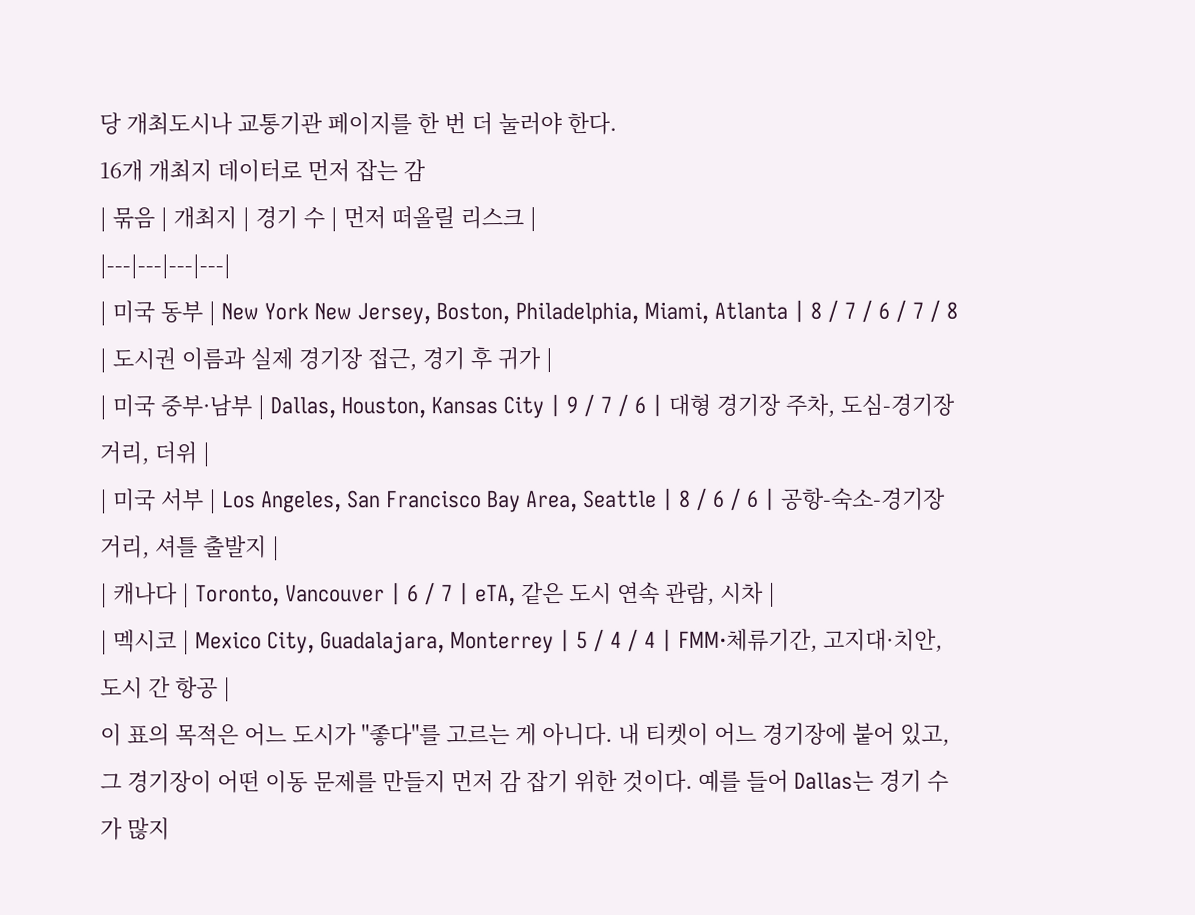당 개최도시나 교통기관 페이지를 한 번 더 눌러야 한다.
16개 개최지 데이터로 먼저 잡는 감
| 묶음 | 개최지 | 경기 수 | 먼저 떠올릴 리스크 |
|---|---|---|---|
| 미국 동부 | New York New Jersey, Boston, Philadelphia, Miami, Atlanta | 8 / 7 / 6 / 7 / 8 | 도시권 이름과 실제 경기장 접근, 경기 후 귀가 |
| 미국 중부·남부 | Dallas, Houston, Kansas City | 9 / 7 / 6 | 대형 경기장 주차, 도심-경기장 거리, 더위 |
| 미국 서부 | Los Angeles, San Francisco Bay Area, Seattle | 8 / 6 / 6 | 공항-숙소-경기장 거리, 셔틀 출발지 |
| 캐나다 | Toronto, Vancouver | 6 / 7 | eTA, 같은 도시 연속 관람, 시차 |
| 멕시코 | Mexico City, Guadalajara, Monterrey | 5 / 4 / 4 | FMM·체류기간, 고지대·치안, 도시 간 항공 |
이 표의 목적은 어느 도시가 "좋다"를 고르는 게 아니다. 내 티켓이 어느 경기장에 붙어 있고, 그 경기장이 어떤 이동 문제를 만들지 먼저 감 잡기 위한 것이다. 예를 들어 Dallas는 경기 수가 많지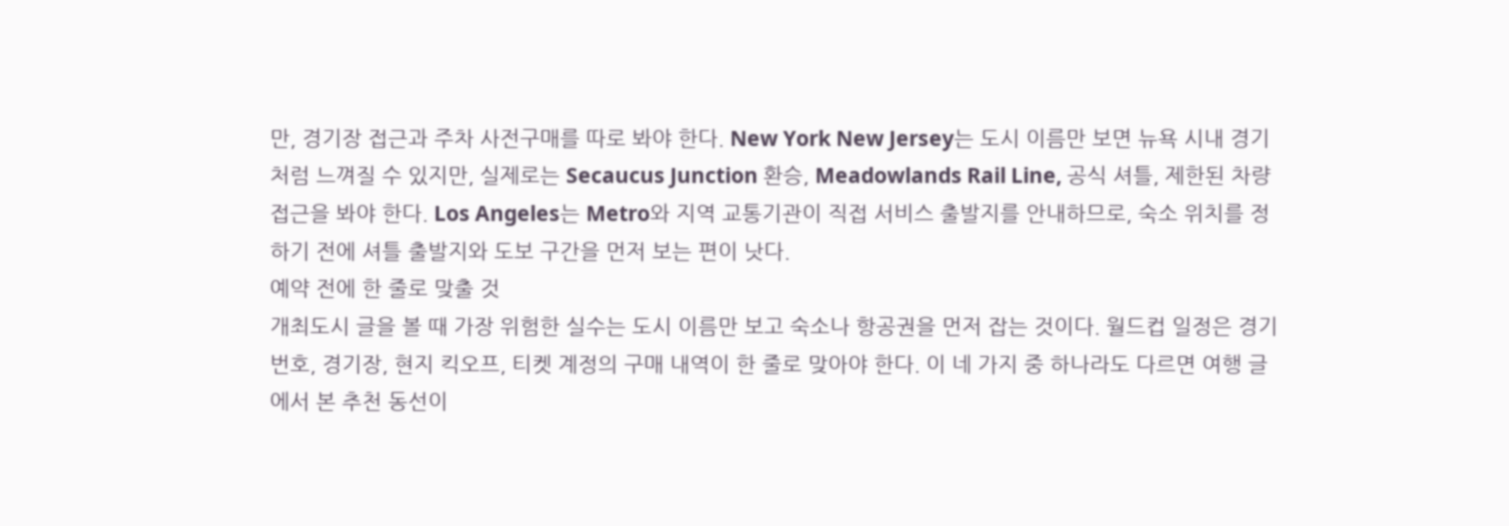만, 경기장 접근과 주차 사전구매를 따로 봐야 한다. New York New Jersey는 도시 이름만 보면 뉴욕 시내 경기처럼 느껴질 수 있지만, 실제로는 Secaucus Junction 환승, Meadowlands Rail Line, 공식 셔틀, 제한된 차량 접근을 봐야 한다. Los Angeles는 Metro와 지역 교통기관이 직접 서비스 출발지를 안내하므로, 숙소 위치를 정하기 전에 셔틀 출발지와 도보 구간을 먼저 보는 편이 낫다.
예약 전에 한 줄로 맞출 것
개최도시 글을 볼 때 가장 위험한 실수는 도시 이름만 보고 숙소나 항공권을 먼저 잡는 것이다. 월드컵 일정은 경기 번호, 경기장, 현지 킥오프, 티켓 계정의 구매 내역이 한 줄로 맞아야 한다. 이 네 가지 중 하나라도 다르면 여행 글에서 본 추천 동선이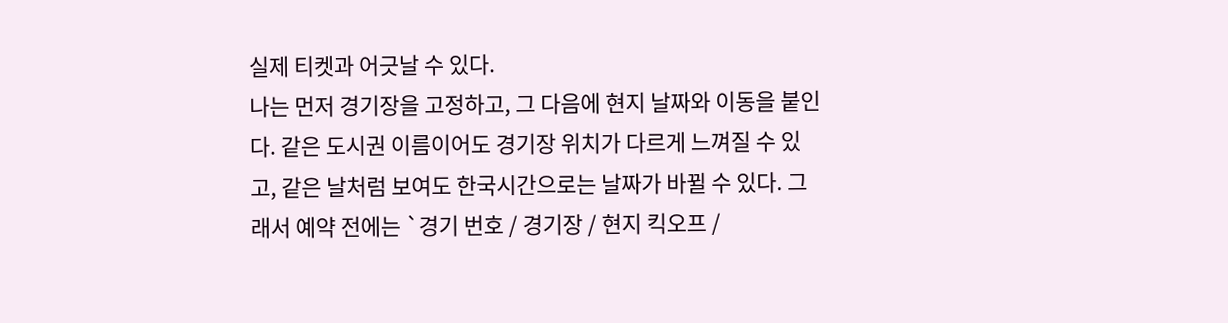실제 티켓과 어긋날 수 있다.
나는 먼저 경기장을 고정하고, 그 다음에 현지 날짜와 이동을 붙인다. 같은 도시권 이름이어도 경기장 위치가 다르게 느껴질 수 있고, 같은 날처럼 보여도 한국시간으로는 날짜가 바뀔 수 있다. 그래서 예약 전에는 `경기 번호 / 경기장 / 현지 킥오프 /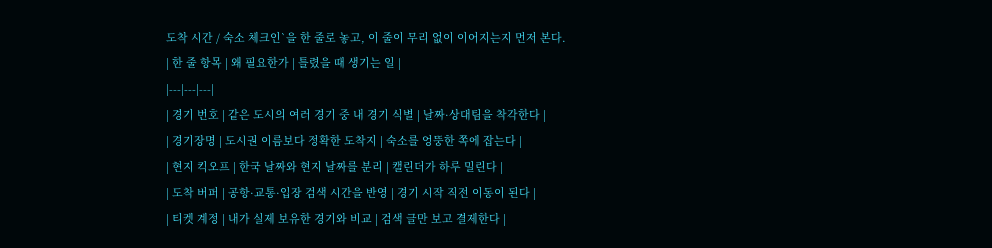도착 시간 / 숙소 체크인`을 한 줄로 놓고, 이 줄이 무리 없이 이어지는지 먼저 본다.
| 한 줄 항목 | 왜 필요한가 | 틀렸을 때 생기는 일 |
|---|---|---|
| 경기 번호 | 같은 도시의 여러 경기 중 내 경기 식별 | 날짜·상대팀을 착각한다 |
| 경기장명 | 도시권 이름보다 정확한 도착지 | 숙소를 엉뚱한 쪽에 잡는다 |
| 현지 킥오프 | 한국 날짜와 현지 날짜를 분리 | 캘린더가 하루 밀린다 |
| 도착 버퍼 | 공항·교통·입장 검색 시간을 반영 | 경기 시작 직전 이동이 된다 |
| 티켓 계정 | 내가 실제 보유한 경기와 비교 | 검색 글만 보고 결제한다 |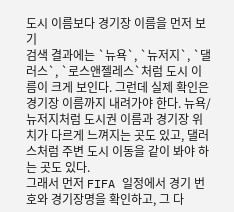도시 이름보다 경기장 이름을 먼저 보기
검색 결과에는 `뉴욕`, `뉴저지`, `댈러스`, `로스앤젤레스`처럼 도시 이름이 크게 보인다. 그런데 실제 확인은 경기장 이름까지 내려가야 한다. 뉴욕/뉴저지처럼 도시권 이름과 경기장 위치가 다르게 느껴지는 곳도 있고, 댈러스처럼 주변 도시 이동을 같이 봐야 하는 곳도 있다.
그래서 먼저 FIFA 일정에서 경기 번호와 경기장명을 확인하고, 그 다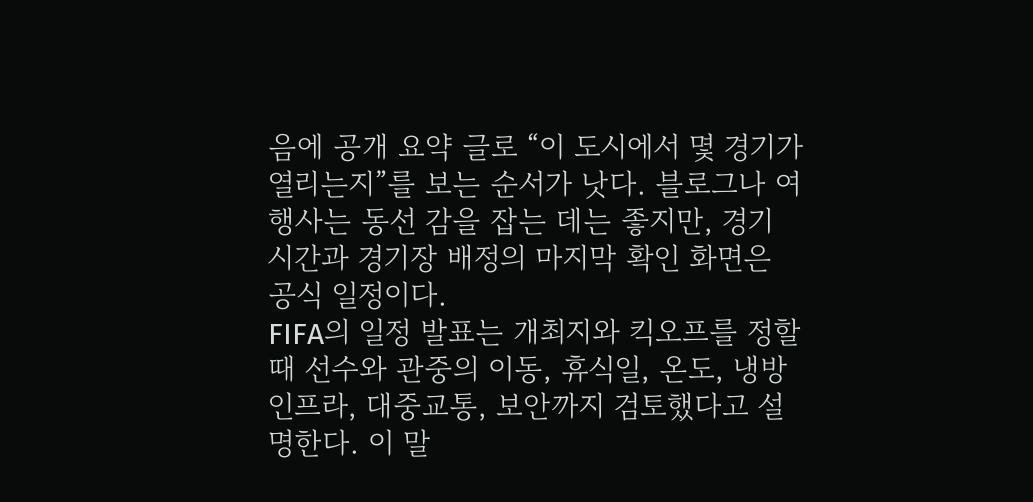음에 공개 요약 글로 “이 도시에서 몇 경기가 열리는지”를 보는 순서가 낫다. 블로그나 여행사는 동선 감을 잡는 데는 좋지만, 경기 시간과 경기장 배정의 마지막 확인 화면은 공식 일정이다.
FIFA의 일정 발표는 개최지와 킥오프를 정할 때 선수와 관중의 이동, 휴식일, 온도, 냉방 인프라, 대중교통, 보안까지 검토했다고 설명한다. 이 말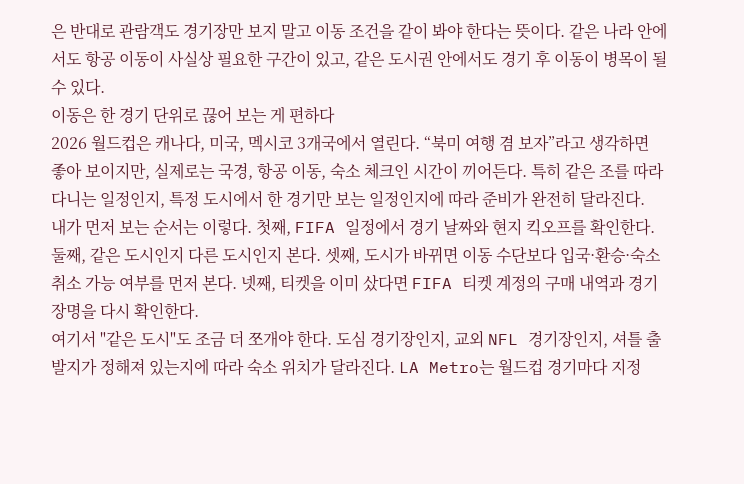은 반대로 관람객도 경기장만 보지 말고 이동 조건을 같이 봐야 한다는 뜻이다. 같은 나라 안에서도 항공 이동이 사실상 필요한 구간이 있고, 같은 도시권 안에서도 경기 후 이동이 병목이 될 수 있다.
이동은 한 경기 단위로 끊어 보는 게 편하다
2026 월드컵은 캐나다, 미국, 멕시코 3개국에서 열린다. “북미 여행 겸 보자”라고 생각하면 좋아 보이지만, 실제로는 국경, 항공 이동, 숙소 체크인 시간이 끼어든다. 특히 같은 조를 따라다니는 일정인지, 특정 도시에서 한 경기만 보는 일정인지에 따라 준비가 완전히 달라진다.
내가 먼저 보는 순서는 이렇다. 첫째, FIFA 일정에서 경기 날짜와 현지 킥오프를 확인한다. 둘째, 같은 도시인지 다른 도시인지 본다. 셋째, 도시가 바뀌면 이동 수단보다 입국·환승·숙소 취소 가능 여부를 먼저 본다. 넷째, 티켓을 이미 샀다면 FIFA 티켓 계정의 구매 내역과 경기장명을 다시 확인한다.
여기서 "같은 도시"도 조금 더 쪼개야 한다. 도심 경기장인지, 교외 NFL 경기장인지, 셔틀 출발지가 정해져 있는지에 따라 숙소 위치가 달라진다. LA Metro는 월드컵 경기마다 지정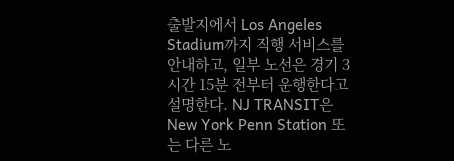출발지에서 Los Angeles Stadium까지 직행 서비스를 안내하고, 일부 노선은 경기 3시간 15분 전부터 운행한다고 설명한다. NJ TRANSIT은 New York Penn Station 또는 다른 노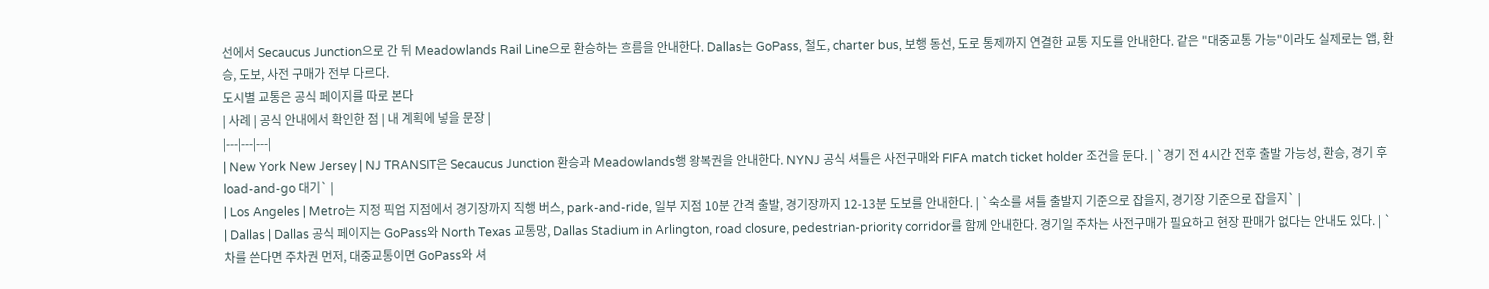선에서 Secaucus Junction으로 간 뒤 Meadowlands Rail Line으로 환승하는 흐름을 안내한다. Dallas는 GoPass, 철도, charter bus, 보행 동선, 도로 통제까지 연결한 교통 지도를 안내한다. 같은 "대중교통 가능"이라도 실제로는 앱, 환승, 도보, 사전 구매가 전부 다르다.
도시별 교통은 공식 페이지를 따로 본다
| 사례 | 공식 안내에서 확인한 점 | 내 계획에 넣을 문장 |
|---|---|---|
| New York New Jersey | NJ TRANSIT은 Secaucus Junction 환승과 Meadowlands행 왕복권을 안내한다. NYNJ 공식 셔틀은 사전구매와 FIFA match ticket holder 조건을 둔다. | `경기 전 4시간 전후 출발 가능성, 환승, 경기 후 load-and-go 대기` |
| Los Angeles | Metro는 지정 픽업 지점에서 경기장까지 직행 버스, park-and-ride, 일부 지점 10분 간격 출발, 경기장까지 12-13분 도보를 안내한다. | `숙소를 셔틀 출발지 기준으로 잡을지, 경기장 기준으로 잡을지` |
| Dallas | Dallas 공식 페이지는 GoPass와 North Texas 교통망, Dallas Stadium in Arlington, road closure, pedestrian-priority corridor를 함께 안내한다. 경기일 주차는 사전구매가 필요하고 현장 판매가 없다는 안내도 있다. | `차를 쓴다면 주차권 먼저, 대중교통이면 GoPass와 셔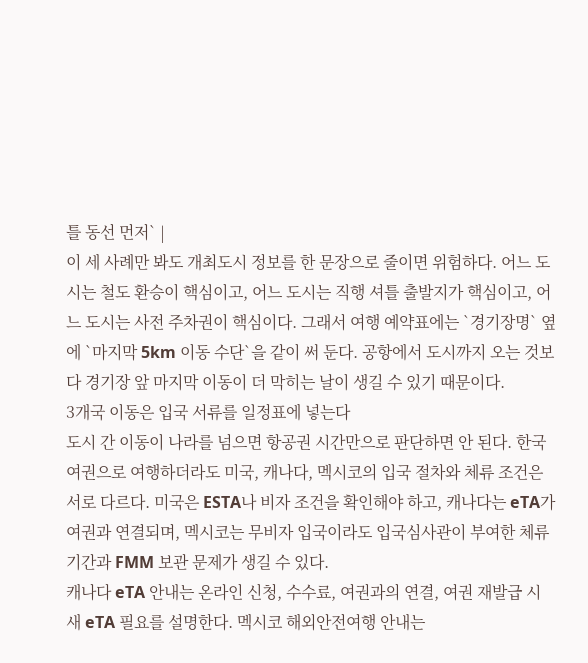틀 동선 먼저` |
이 세 사례만 봐도 개최도시 정보를 한 문장으로 줄이면 위험하다. 어느 도시는 철도 환승이 핵심이고, 어느 도시는 직행 셔틀 출발지가 핵심이고, 어느 도시는 사전 주차권이 핵심이다. 그래서 여행 예약표에는 `경기장명` 옆에 `마지막 5km 이동 수단`을 같이 써 둔다. 공항에서 도시까지 오는 것보다 경기장 앞 마지막 이동이 더 막히는 날이 생길 수 있기 때문이다.
3개국 이동은 입국 서류를 일정표에 넣는다
도시 간 이동이 나라를 넘으면 항공권 시간만으로 판단하면 안 된다. 한국 여권으로 여행하더라도 미국, 캐나다, 멕시코의 입국 절차와 체류 조건은 서로 다르다. 미국은 ESTA나 비자 조건을 확인해야 하고, 캐나다는 eTA가 여권과 연결되며, 멕시코는 무비자 입국이라도 입국심사관이 부여한 체류기간과 FMM 보관 문제가 생길 수 있다.
캐나다 eTA 안내는 온라인 신청, 수수료, 여권과의 연결, 여권 재발급 시 새 eTA 필요를 설명한다. 멕시코 해외안전여행 안내는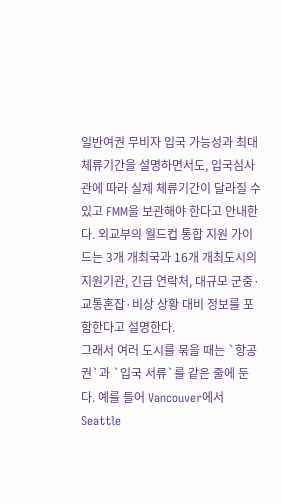일반여권 무비자 입국 가능성과 최대 체류기간을 설명하면서도, 입국심사관에 따라 실제 체류기간이 달라질 수 있고 FMM을 보관해야 한다고 안내한다. 외교부의 월드컵 통합 지원 가이드는 3개 개최국과 16개 개최도시의 지원기관, 긴급 연락처, 대규모 군중·교통혼잡·비상 상황 대비 정보를 포함한다고 설명한다.
그래서 여러 도시를 묶을 때는 `항공권`과 `입국 서류`를 같은 줄에 둔다. 예를 들어 Vancouver에서 Seattle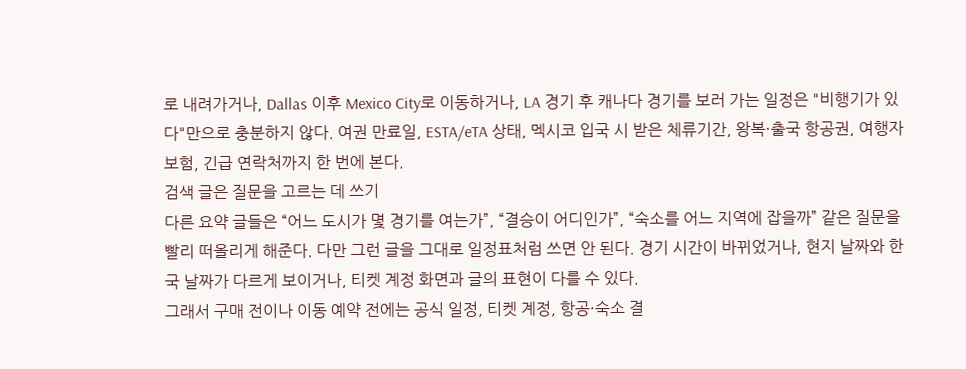로 내려가거나, Dallas 이후 Mexico City로 이동하거나, LA 경기 후 캐나다 경기를 보러 가는 일정은 "비행기가 있다"만으로 충분하지 않다. 여권 만료일, ESTA/eTA 상태, 멕시코 입국 시 받은 체류기간, 왕복·출국 항공권, 여행자 보험, 긴급 연락처까지 한 번에 본다.
검색 글은 질문을 고르는 데 쓰기
다른 요약 글들은 “어느 도시가 몇 경기를 여는가”, “결승이 어디인가”, “숙소를 어느 지역에 잡을까” 같은 질문을 빨리 떠올리게 해준다. 다만 그런 글을 그대로 일정표처럼 쓰면 안 된다. 경기 시간이 바뀌었거나, 현지 날짜와 한국 날짜가 다르게 보이거나, 티켓 계정 화면과 글의 표현이 다를 수 있다.
그래서 구매 전이나 이동 예약 전에는 공식 일정, 티켓 계정, 항공·숙소 결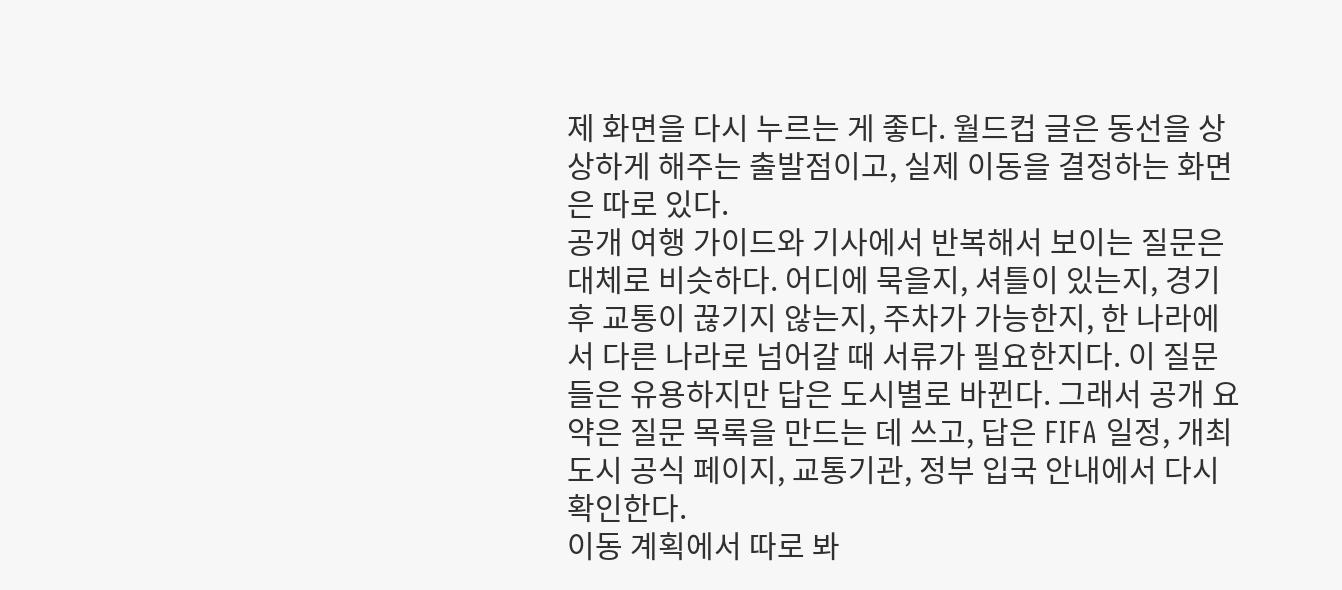제 화면을 다시 누르는 게 좋다. 월드컵 글은 동선을 상상하게 해주는 출발점이고, 실제 이동을 결정하는 화면은 따로 있다.
공개 여행 가이드와 기사에서 반복해서 보이는 질문은 대체로 비슷하다. 어디에 묵을지, 셔틀이 있는지, 경기 후 교통이 끊기지 않는지, 주차가 가능한지, 한 나라에서 다른 나라로 넘어갈 때 서류가 필요한지다. 이 질문들은 유용하지만 답은 도시별로 바뀐다. 그래서 공개 요약은 질문 목록을 만드는 데 쓰고, 답은 FIFA 일정, 개최도시 공식 페이지, 교통기관, 정부 입국 안내에서 다시 확인한다.
이동 계획에서 따로 봐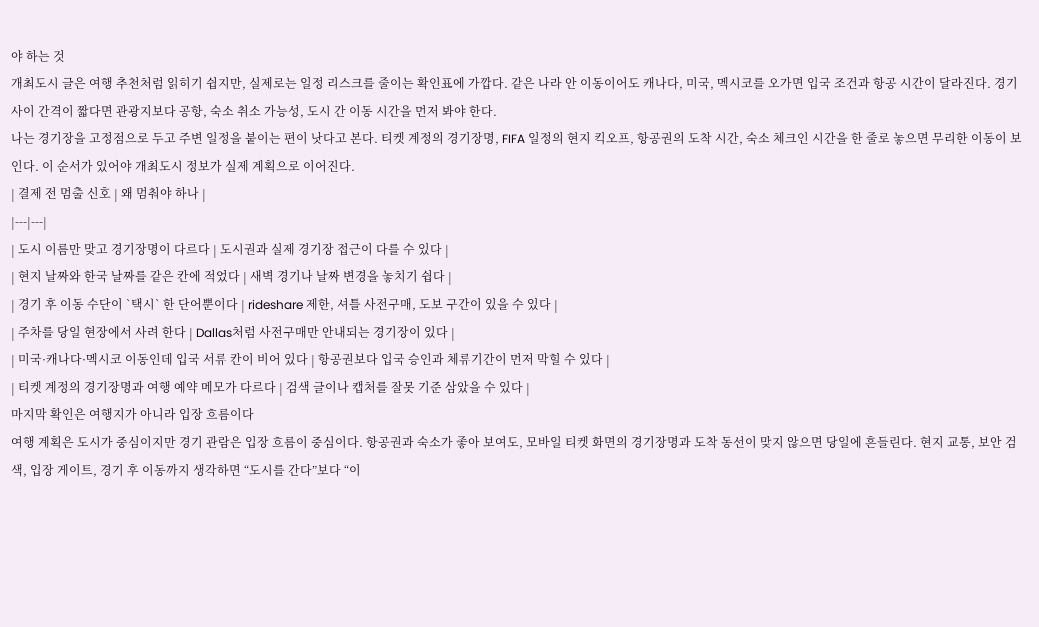야 하는 것
개최도시 글은 여행 추천처럼 읽히기 쉽지만, 실제로는 일정 리스크를 줄이는 확인표에 가깝다. 같은 나라 안 이동이어도 캐나다, 미국, 멕시코를 오가면 입국 조건과 항공 시간이 달라진다. 경기 사이 간격이 짧다면 관광지보다 공항, 숙소 취소 가능성, 도시 간 이동 시간을 먼저 봐야 한다.
나는 경기장을 고정점으로 두고 주변 일정을 붙이는 편이 낫다고 본다. 티켓 계정의 경기장명, FIFA 일정의 현지 킥오프, 항공권의 도착 시간, 숙소 체크인 시간을 한 줄로 놓으면 무리한 이동이 보인다. 이 순서가 있어야 개최도시 정보가 실제 계획으로 이어진다.
| 결제 전 멈출 신호 | 왜 멈춰야 하나 |
|---|---|
| 도시 이름만 맞고 경기장명이 다르다 | 도시권과 실제 경기장 접근이 다를 수 있다 |
| 현지 날짜와 한국 날짜를 같은 칸에 적었다 | 새벽 경기나 날짜 변경을 놓치기 쉽다 |
| 경기 후 이동 수단이 `택시` 한 단어뿐이다 | rideshare 제한, 셔틀 사전구매, 도보 구간이 있을 수 있다 |
| 주차를 당일 현장에서 사려 한다 | Dallas처럼 사전구매만 안내되는 경기장이 있다 |
| 미국·캐나다·멕시코 이동인데 입국 서류 칸이 비어 있다 | 항공권보다 입국 승인과 체류기간이 먼저 막힐 수 있다 |
| 티켓 계정의 경기장명과 여행 예약 메모가 다르다 | 검색 글이나 캡처를 잘못 기준 삼았을 수 있다 |
마지막 확인은 여행지가 아니라 입장 흐름이다
여행 계획은 도시가 중심이지만 경기 관람은 입장 흐름이 중심이다. 항공권과 숙소가 좋아 보여도, 모바일 티켓 화면의 경기장명과 도착 동선이 맞지 않으면 당일에 흔들린다. 현지 교통, 보안 검색, 입장 게이트, 경기 후 이동까지 생각하면 “도시를 간다”보다 “이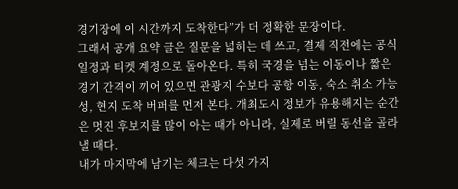경기장에 이 시간까지 도착한다”가 더 정확한 문장이다.
그래서 공개 요약 글은 질문을 넓히는 데 쓰고, 결제 직전에는 공식 일정과 티켓 계정으로 돌아온다. 특히 국경을 넘는 이동이나 짧은 경기 간격이 끼어 있으면 관광지 수보다 공항 이동, 숙소 취소 가능성, 현지 도착 버퍼를 먼저 본다. 개최도시 정보가 유용해지는 순간은 멋진 후보지를 많이 아는 때가 아니라, 실제로 버릴 동선을 골라낼 때다.
내가 마지막에 남기는 체크는 다섯 가지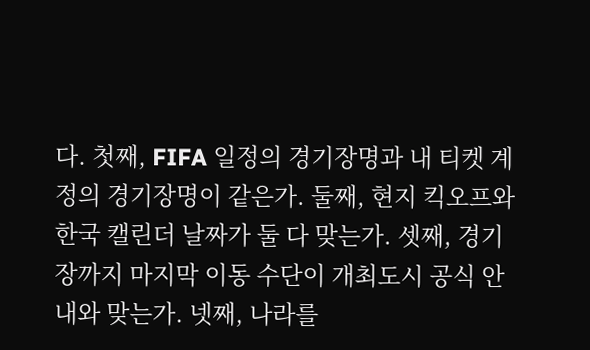다. 첫째, FIFA 일정의 경기장명과 내 티켓 계정의 경기장명이 같은가. 둘째, 현지 킥오프와 한국 캘린더 날짜가 둘 다 맞는가. 셋째, 경기장까지 마지막 이동 수단이 개최도시 공식 안내와 맞는가. 넷째, 나라를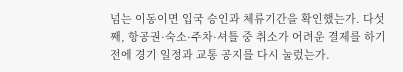넘는 이동이면 입국 승인과 체류기간을 확인했는가. 다섯째, 항공권·숙소·주차·셔틀 중 취소가 어려운 결제를 하기 전에 경기 일정과 교통 공지를 다시 눌렀는가.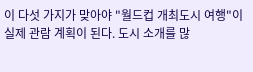이 다섯 가지가 맞아야 "월드컵 개최도시 여행"이 실제 관람 계획이 된다. 도시 소개를 많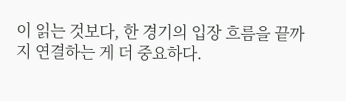이 읽는 것보다, 한 경기의 입장 흐름을 끝까지 연결하는 게 더 중요하다.